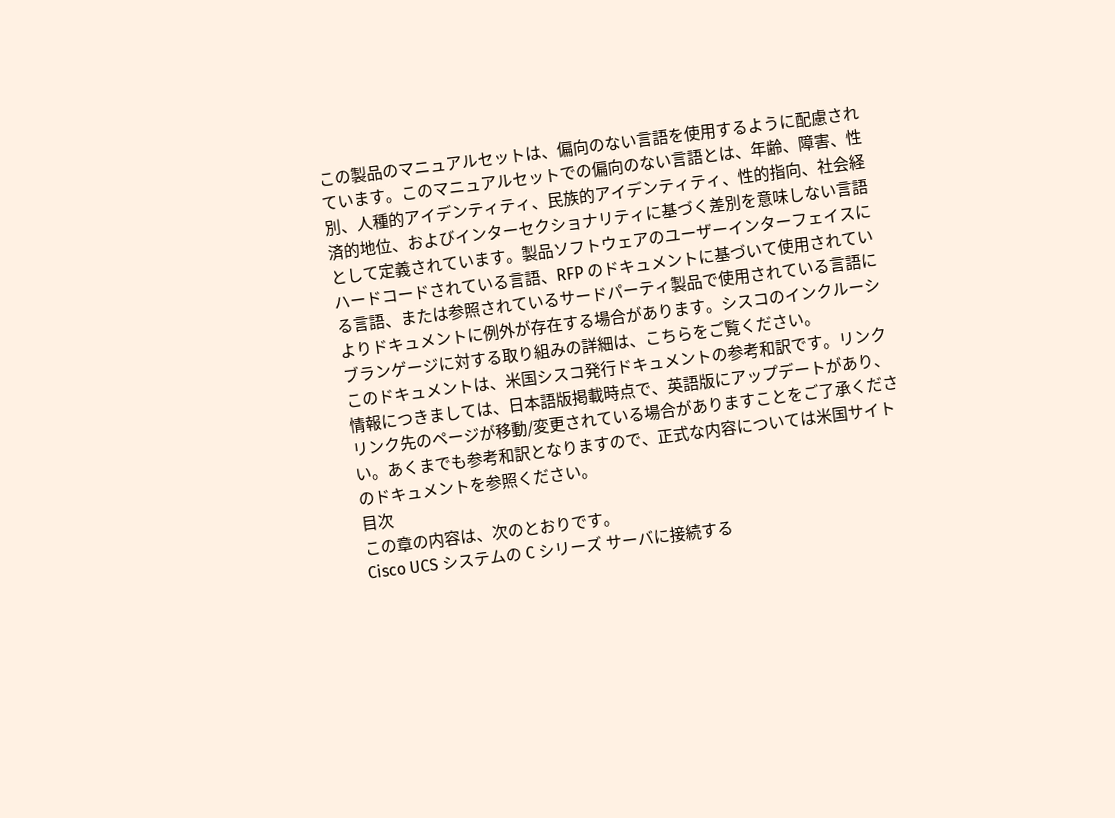この製品のマニュアルセットは、偏向のない言語を使用するように配慮されています。このマニュアルセットでの偏向のない言語とは、年齢、障害、性別、人種的アイデンティティ、民族的アイデンティティ、性的指向、社会経済的地位、およびインターセクショナリティに基づく差別を意味しない言語として定義されています。製品ソフトウェアのユーザーインターフェイスにハードコードされている言語、RFP のドキュメントに基づいて使用されている言語、または参照されているサードパーティ製品で使用されている言語によりドキュメントに例外が存在する場合があります。シスコのインクルーシブランゲージに対する取り組みの詳細は、こちらをご覧ください。
このドキュメントは、米国シスコ発行ドキュメントの参考和訳です。リンク情報につきましては、日本語版掲載時点で、英語版にアップデートがあり、リンク先のページが移動/変更されている場合がありますことをご了承ください。あくまでも参考和訳となりますので、正式な内容については米国サイトのドキュメントを参照ください。
目次
この章の内容は、次のとおりです。
Cisco UCS システムの C シリーズ サーバに接続する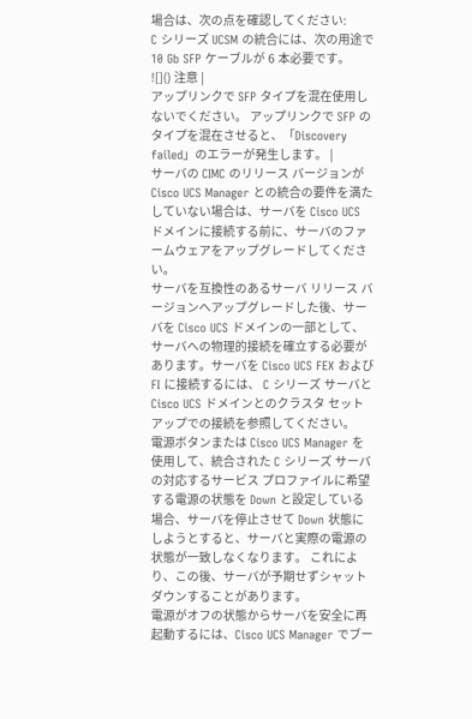場合は、次の点を確認してください:
C シリーズ UCSM の統合には、次の用途で 10 Gb SFP ケーブルが 6 本必要です。
![]() 注意 |
アップリンクで SFP タイプを混在使用しないでください。 アップリンクで SFP のタイプを混在させると、「Discovery failed」のエラーが発生します。 |
サーバの CIMC のリリース バージョンが Cisco UCS Manager との統合の要件を満たしていない場合は、サーバを Cisco UCS ドメインに接続する前に、サーバのファームウェアをアップグレードしてください。
サーバを互換性のあるサーバ リリース バージョンへアップグレードした後、サーバを Cisco UCS ドメインの一部として、サーバへの物理的接続を確立する必要があります。サーバを Cisco UCS FEX および FI に接続するには、 C シリーズ サーバと Cisco UCS ドメインとのクラスタ セットアップでの接続を参照してください。
電源ボタンまたは Cisco UCS Manager を使用して、統合された C シリーズ サーバの対応するサービス プロファイルに希望する電源の状態を Down と設定している場合、サーバを停止させて Down 状態にしようとすると、サーバと実際の電源の状態が一致しなくなります。 これにより、この後、サーバが予期せずシャット ダウンすることがあります。
電源がオフの状態からサーバを安全に再起動するには、Cisco UCS Manager でブー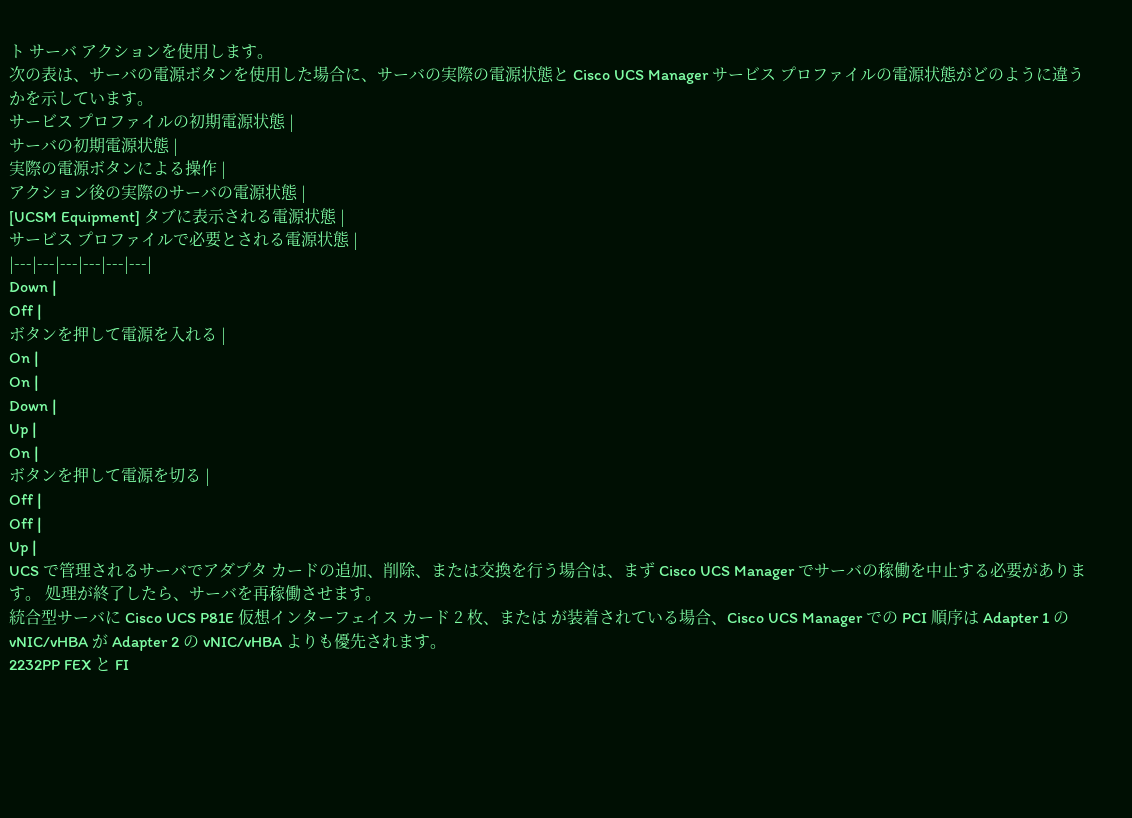ト サーバ アクションを使用します。
次の表は、サーバの電源ボタンを使用した場合に、サーバの実際の電源状態と Cisco UCS Manager サービス プロファイルの電源状態がどのように違うかを示しています。
サービス プロファイルの初期電源状態 |
サーバの初期電源状態 |
実際の電源ボタンによる操作 |
アクション後の実際のサーバの電源状態 |
[UCSM Equipment] タブに表示される電源状態 |
サービス プロファイルで必要とされる電源状態 |
|---|---|---|---|---|---|
Down |
Off |
ボタンを押して電源を入れる |
On |
On |
Down |
Up |
On |
ボタンを押して電源を切る |
Off |
Off |
Up |
UCS で管理されるサーバでアダプタ カードの追加、削除、または交換を行う場合は、まず Cisco UCS Manager でサーバの稼働を中止する必要があります。 処理が終了したら、サーバを再稼働させます。
統合型サーバに Cisco UCS P81E 仮想インターフェイス カード 2 枚、または が装着されている場合、Cisco UCS Manager での PCI 順序は Adapter 1 の vNIC/vHBA が Adapter 2 の vNIC/vHBA よりも優先されます。
2232PP FEX と FI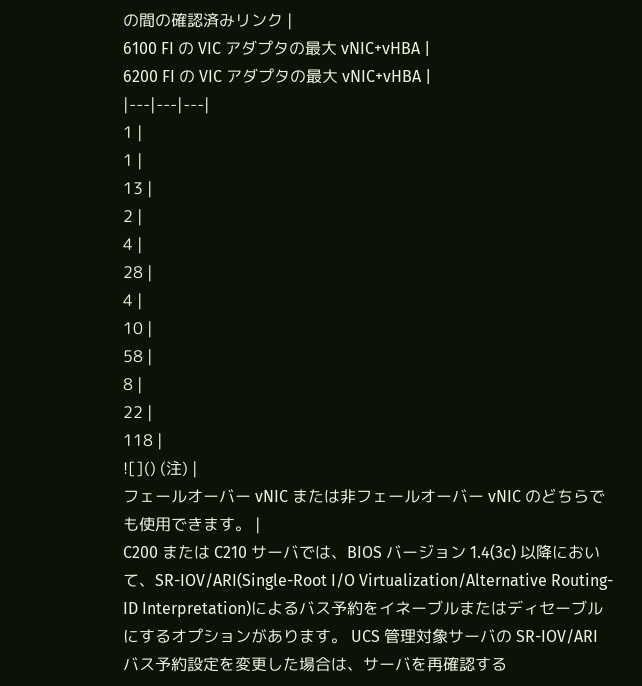の間の確認済みリンク |
6100 FI の VIC アダプタの最大 vNIC+vHBA |
6200 FI の VIC アダプタの最大 vNIC+vHBA |
|---|---|---|
1 |
1 |
13 |
2 |
4 |
28 |
4 |
10 |
58 |
8 |
22 |
118 |
![]() (注) |
フェールオーバー vNIC または非フェールオーバー vNIC のどちらでも使用できます。 |
C200 または C210 サーバでは、BIOS バージョン 1.4(3c) 以降において、SR-IOV/ARI(Single-Root I/O Virtualization/Alternative Routing-ID Interpretation)によるバス予約をイネーブルまたはディセーブルにするオプションがあります。 UCS 管理対象サーバの SR-IOV/ARI バス予約設定を変更した場合は、サーバを再確認する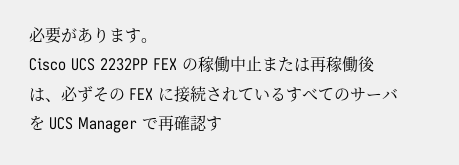必要があります。
Cisco UCS 2232PP FEX の稼働中止または再稼働後は、必ずその FEX に接続されているすべてのサーバを UCS Manager で再確認す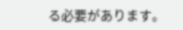る必要があります。